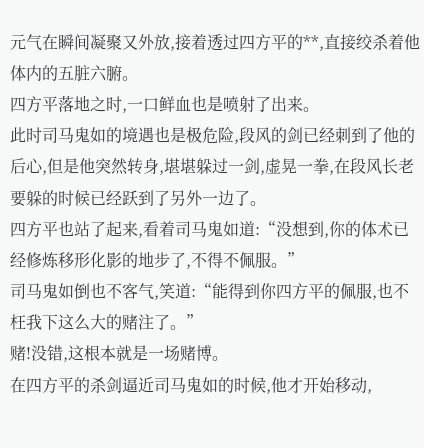元气在瞬间凝聚又外放,接着透过四方平的**,直接绞杀着他体内的五脏六腑。
四方平落地之时,一口鲜血也是喷射了出来。
此时司马鬼如的境遇也是极危险,段风的剑已经刺到了他的后心,但是他突然转身,堪堪躲过一剑,虚晃一拳,在段风长老要躲的时候已经跃到了另外一边了。
四方平也站了起来,看着司马鬼如道:“没想到,你的体术已经修炼移形化影的地步了,不得不佩服。”
司马鬼如倒也不客气,笑道:“能得到你四方平的佩服,也不枉我下这么大的赌注了。”
赌!没错,这根本就是一场赌博。
在四方平的杀剑逼近司马鬼如的时候,他才开始移动,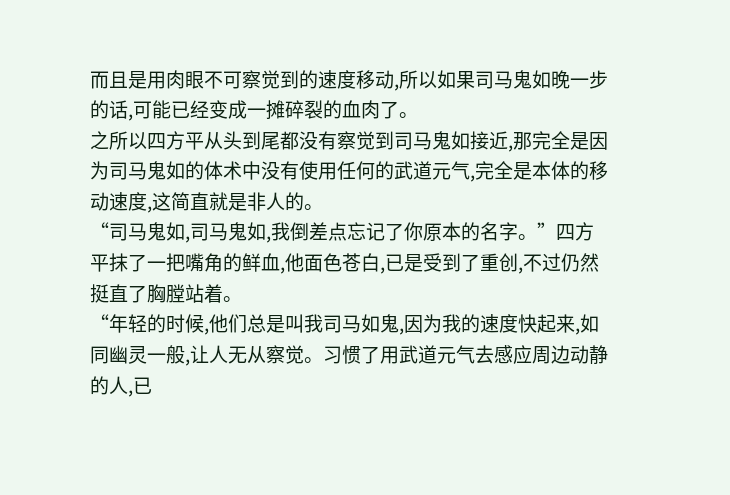而且是用肉眼不可察觉到的速度移动,所以如果司马鬼如晚一步的话,可能已经变成一摊碎裂的血肉了。
之所以四方平从头到尾都没有察觉到司马鬼如接近,那完全是因为司马鬼如的体术中没有使用任何的武道元气,完全是本体的移动速度,这简直就是非人的。
“司马鬼如,司马鬼如,我倒差点忘记了你原本的名字。”四方平抹了一把嘴角的鲜血,他面色苍白,已是受到了重创,不过仍然挺直了胸膛站着。
“年轻的时候,他们总是叫我司马如鬼,因为我的速度快起来,如同幽灵一般,让人无从察觉。习惯了用武道元气去感应周边动静的人,已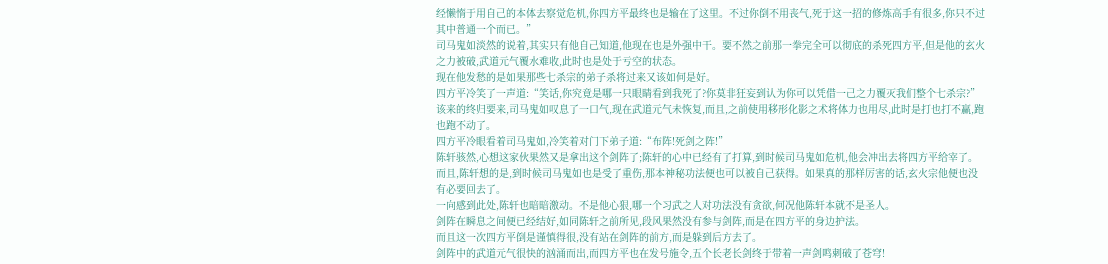经懒惰于用自己的本体去察觉危机,你四方平最终也是输在了这里。不过你倒不用丧气,死于这一招的修炼高手有很多,你只不过其中普通一个而已。”
司马鬼如淡然的说着,其实只有他自己知道,他现在也是外强中干。要不然之前那一拳完全可以彻底的杀死四方平,但是他的玄火之力被破,武道元气覆水难收,此时也是处于亏空的状态。
现在他发愁的是如果那些七杀宗的弟子杀将过来又该如何是好。
四方平冷笑了一声道:“笑话,你究竟是哪一只眼睛看到我死了?你莫非狂妄到认为你可以凭借一己之力覆灭我们整个七杀宗?”
该来的终归要来,司马鬼如叹息了一口气,现在武道元气未恢复,而且,之前使用移形化影之术将体力也用尽,此时是打也打不赢,跑也跑不动了。
四方平冷眼看着司马鬼如,冷笑着对门下弟子道:“布阵!死剑之阵!”
陈轩骇然,心想这家伙果然又是拿出这个剑阵了;陈轩的心中已经有了打算,到时候司马鬼如危机,他会冲出去将四方平给宰了。
而且,陈轩想的是,到时候司马鬼如也是受了重伤,那本神秘功法便也可以被自己获得。如果真的那样厉害的话,玄火宗他便也没有必要回去了。
一向感到此处,陈轩也暗暗激动。不是他心狠,哪一个习武之人对功法没有贪欲,何况他陈轩本就不是圣人。
剑阵在瞬息之间便已经结好,如同陈轩之前所见,段风果然没有参与剑阵,而是在四方平的身边护法。
而且这一次四方平倒是谨慎得很,没有站在剑阵的前方,而是躲到后方去了。
剑阵中的武道元气很快的汹涌而出,而四方平也在发号施令,五个长老长剑终于带着一声剑鸣刺破了苍穹!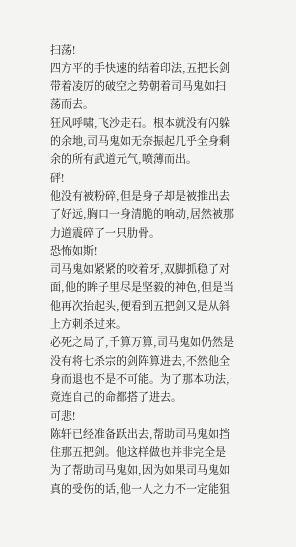扫荡!
四方平的手快速的结着印法,五把长剑带着凌厉的破空之势朝着司马鬼如扫荡而去。
狂风呼啸,飞沙走石。根本就没有闪躲的余地,司马鬼如无奈振起几乎全身剩余的所有武道元气,喷薄而出。
砰!
他没有被粉碎,但是身子却是被推出去了好远,胸口一身清脆的响动,居然被那力道震碎了一只肋骨。
恐怖如斯!
司马鬼如紧紧的咬着牙,双脚抓稳了对面,他的眸子里尽是坚毅的神色,但是当他再次抬起头,便看到五把剑又是从斜上方刺杀过来。
必死之局了,千算万算,司马鬼如仍然是没有将七杀宗的剑阵算进去,不然他全身而退也不是不可能。为了那本功法,竟连自己的命都搭了进去。
可悲!
陈轩已经准备跃出去,帮助司马鬼如挡住那五把剑。他这样做也并非完全是为了帮助司马鬼如,因为如果司马鬼如真的受伤的话,他一人之力不一定能狙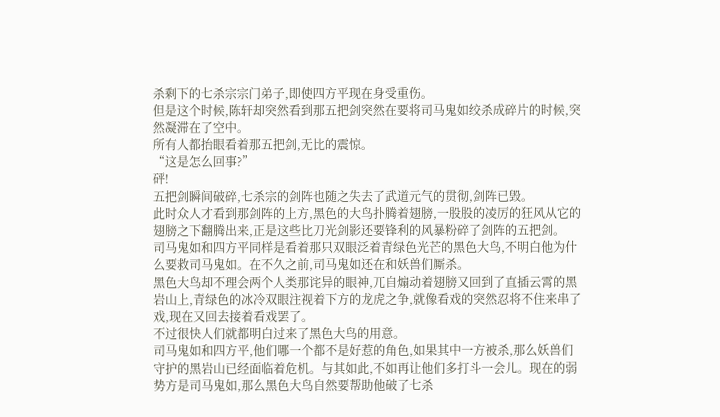杀剩下的七杀宗宗门弟子,即使四方平现在身受重伤。
但是这个时候,陈轩却突然看到那五把剑突然在要将司马鬼如绞杀成碎片的时候,突然凝滞在了空中。
所有人都抬眼看着那五把剑,无比的震惊。
“这是怎么回事?”
砰!
五把剑瞬间破碎,七杀宗的剑阵也随之失去了武道元气的贯彻,剑阵已毁。
此时众人才看到那剑阵的上方,黑色的大鸟扑腾着翅膀,一股股的凌厉的狂风从它的翅膀之下翻腾出来,正是这些比刀光剑影还要锋利的风暴粉碎了剑阵的五把剑。
司马鬼如和四方平同样是看着那只双眼泛着青绿色光芒的黑色大鸟,不明白他为什么要救司马鬼如。在不久之前,司马鬼如还在和妖兽们厮杀。
黑色大鸟却不理会两个人类那诧异的眼神,兀自煽动着翅膀又回到了直插云霄的黑岩山上,青绿色的冰冷双眼注视着下方的龙虎之争,就像看戏的突然忍将不住来串了戏,现在又回去接着看戏罢了。
不过很快人们就都明白过来了黑色大鸟的用意。
司马鬼如和四方平,他们哪一个都不是好惹的角色,如果其中一方被杀,那么妖兽们守护的黑岩山已经面临着危机。与其如此,不如再让他们多打斗一会儿。现在的弱势方是司马鬼如,那么黑色大鸟自然要帮助他破了七杀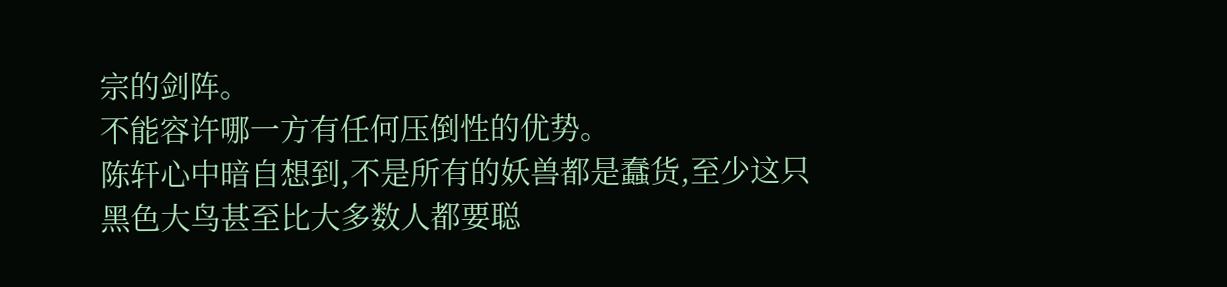宗的剑阵。
不能容许哪一方有任何压倒性的优势。
陈轩心中暗自想到,不是所有的妖兽都是蠢货,至少这只黑色大鸟甚至比大多数人都要聪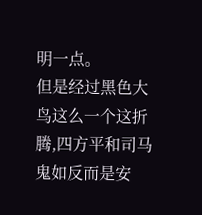明一点。
但是经过黑色大鸟这么一个这折腾,四方平和司马鬼如反而是安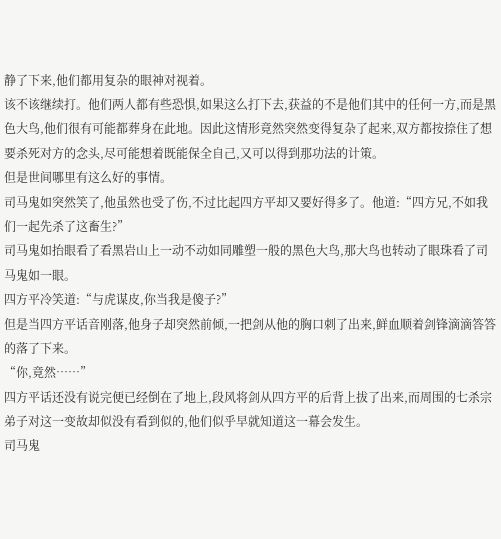静了下来,他们都用复杂的眼神对视着。
该不该继续打。他们两人都有些恐惧,如果这么打下去,获益的不是他们其中的任何一方,而是黑色大鸟,他们很有可能都葬身在此地。因此这情形竟然突然变得复杂了起来,双方都按捺住了想要杀死对方的念头,尽可能想着既能保全自己,又可以得到那功法的计策。
但是世间哪里有这么好的事情。
司马鬼如突然笑了,他虽然也受了伤,不过比起四方平却又要好得多了。他道:“四方兄,不如我们一起先杀了这畜生?”
司马鬼如抬眼看了看黑岩山上一动不动如同雕塑一般的黑色大鸟,那大鸟也转动了眼珠看了司马鬼如一眼。
四方平冷笑道:“与虎谋皮,你当我是傻子?”
但是当四方平话音刚落,他身子却突然前倾,一把剑从他的胸口刺了出来,鲜血顺着剑锋滴滴答答的落了下来。
“你,竟然……”
四方平话还没有说完便已经倒在了地上,段风将剑从四方平的后背上拔了出来,而周围的七杀宗弟子对这一变故却似没有看到似的,他们似乎早就知道这一幕会发生。
司马鬼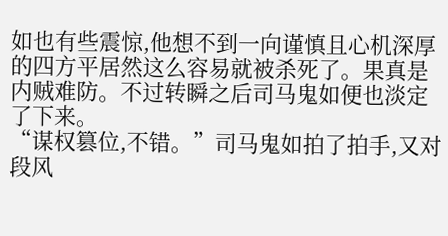如也有些震惊,他想不到一向谨慎且心机深厚的四方平居然这么容易就被杀死了。果真是内贼难防。不过转瞬之后司马鬼如便也淡定了下来。
“谋权篡位,不错。”司马鬼如拍了拍手,又对段风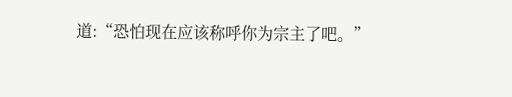道:“恐怕现在应该称呼你为宗主了吧。”